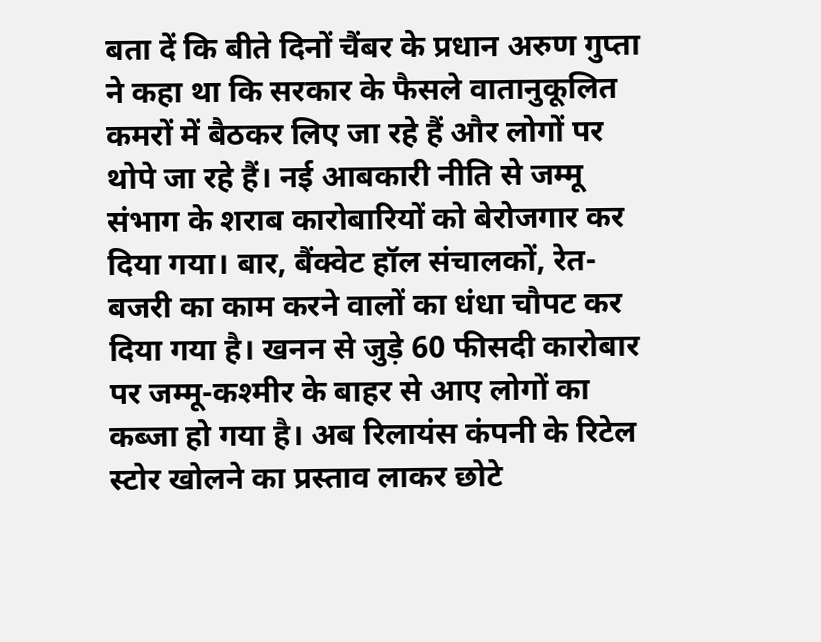बता दें कि बीते दिनों चैंबर के प्रधान अरुण गुप्ता ने कहा था कि सरकार के फैसले वातानुकूलित कमरों में बैठकर लिए जा रहे हैं और लोगों पर थोपे जा रहे हैं। नई आबकारी नीति से जम्मू संभाग के शराब कारोबारियों को बेरोजगार कर दिया गया। बार, बैंक्वेट हॉल संचालकों, रेत-बजरी का काम करने वालों का धंधा चौपट कर दिया गया है। खनन से जुड़े 60 फीसदी कारोबार पर जम्मू-कश्मीर के बाहर से आए लोगों का कब्जा हो गया है। अब रिलायंस कंपनी के रिटेल स्टोर खोलने का प्रस्ताव लाकर छोटे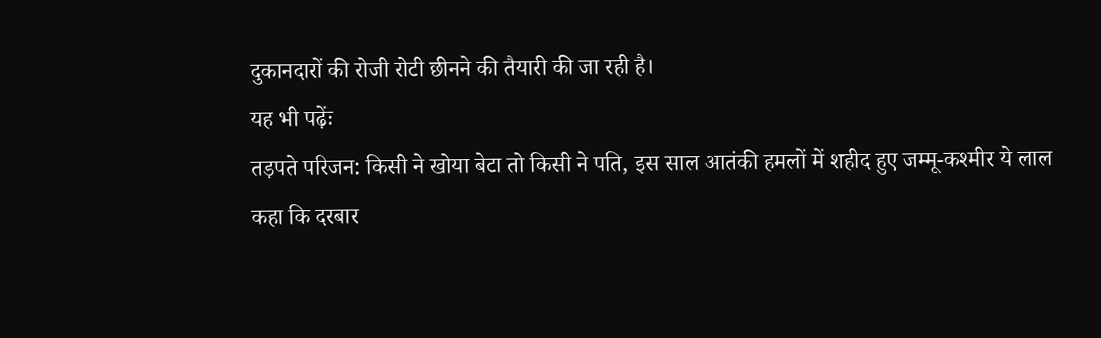दुकानदारों की रोजी रोटी छीनने की तैयारी की जा रही है।
यह भी पढ़ेंः
तड़पते परिजन: किसी ने खोया बेटा तो किसी ने पति, इस साल आतंकी हमलों में शहीद हुए जम्मू-कश्मीर ये लाल
कहा कि दरबार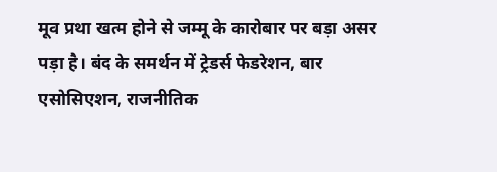मूव प्रथा खत्म होने से जम्मू के कारोबार पर बड़ा असर पड़ा है। बंद के समर्थन में ट्रेडर्स फेडरेशन, बार एसोसिएशन, राजनीतिक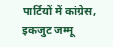पार्टियों में कांग्रेस, इकजुट जम्मू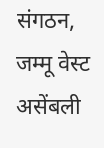संगठन, जम्मू वेस्ट असेंबली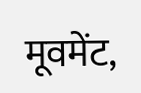मूवमेंट,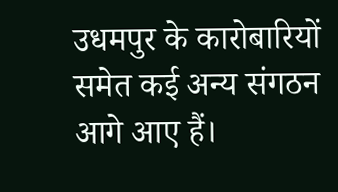उधमपुर के कारोबारियों समेत कई अन्य संगठन आगे आए हैं।